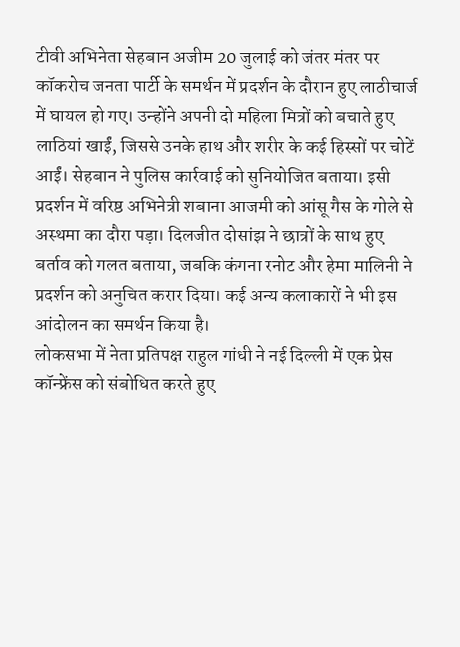टीवी अभिनेता सेहबान अजीम 20 जुलाई को जंतर मंतर पर कॉकरोच जनता पार्टी के समर्थन में प्रदर्शन के दौरान हुए लाठीचार्ज में घायल हो गए। उन्होंने अपनी दो महिला मित्रों को बचाते हुए लाठियां खाईं, जिससे उनके हाथ और शरीर के कई हिस्सों पर चोटें आईं। सेहबान ने पुलिस कार्रवाई को सुनियोजित बताया। इसी प्रदर्शन में वरिष्ठ अभिनेत्री शबाना आजमी को आंसू गैस के गोले से अस्थमा का दौरा पड़ा। दिलजीत दोसांझ ने छात्रों के साथ हुए बर्ताव को गलत बताया, जबकि कंगना रनोट और हेमा मालिनी ने प्रदर्शन को अनुचित करार दिया। कई अन्य कलाकारों ने भी इस आंदोलन का समर्थन किया है।
लोकसभा में नेता प्रतिपक्ष राहुल गांधी ने नई दिल्ली में एक प्रेस कॉन्फ्रेंस को संबोधित करते हुए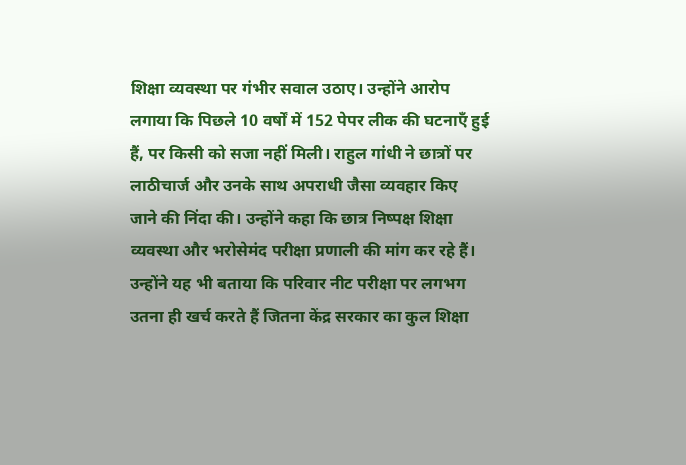शिक्षा व्यवस्था पर गंभीर सवाल उठाए। उन्होंने आरोप लगाया कि पिछले 10 वर्षों में 152 पेपर लीक की घटनाएँ हुई हैं, पर किसी को सजा नहीं मिली। राहुल गांधी ने छात्रों पर लाठीचार्ज और उनके साथ अपराधी जैसा व्यवहार किए जाने की निंदा की। उन्होंने कहा कि छात्र निष्पक्ष शिक्षा व्यवस्था और भरोसेमंद परीक्षा प्रणाली की मांग कर रहे हैं। उन्होंने यह भी बताया कि परिवार नीट परीक्षा पर लगभग उतना ही खर्च करते हैं जितना केंद्र सरकार का कुल शिक्षा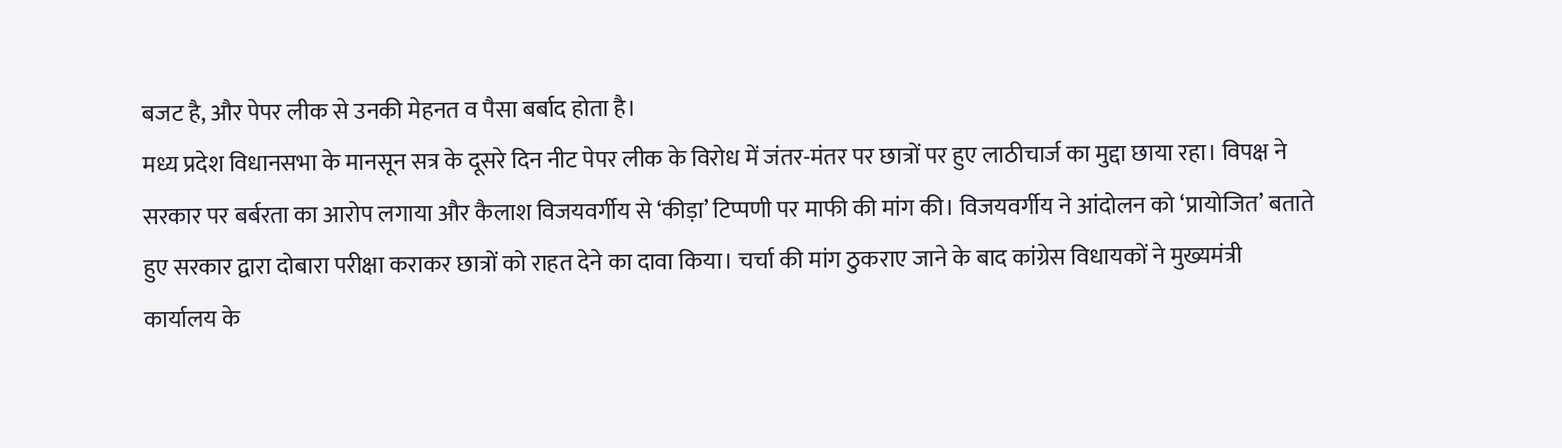बजट है, और पेपर लीक से उनकी मेहनत व पैसा बर्बाद होता है।
मध्य प्रदेश विधानसभा के मानसून सत्र के दूसरे दिन नीट पेपर लीक के विरोध में जंतर-मंतर पर छात्रों पर हुए लाठीचार्ज का मुद्दा छाया रहा। विपक्ष ने सरकार पर बर्बरता का आरोप लगाया और कैलाश विजयवर्गीय से ‘कीड़ा’ टिप्पणी पर माफी की मांग की। विजयवर्गीय ने आंदोलन को ‘प्रायोजित’ बताते हुए सरकार द्वारा दोबारा परीक्षा कराकर छात्रों को राहत देने का दावा किया। चर्चा की मांग ठुकराए जाने के बाद कांग्रेस विधायकों ने मुख्यमंत्री कार्यालय के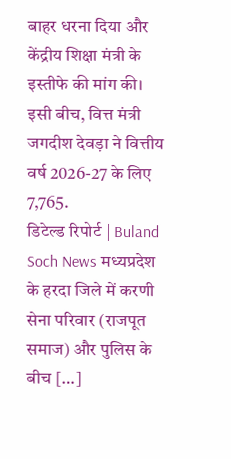बाहर धरना दिया और केंद्रीय शिक्षा मंत्री के इस्तीफे की मांग की। इसी बीच, वित्त मंत्री जगदीश देवड़ा ने वित्तीय वर्ष 2026-27 के लिए 7,765.
डिटेल्ड रिपोर्ट | Buland Soch News मध्यप्रदेश के हरदा जिले में करणी सेना परिवार (राजपूत समाज) और पुलिस के बीच […]